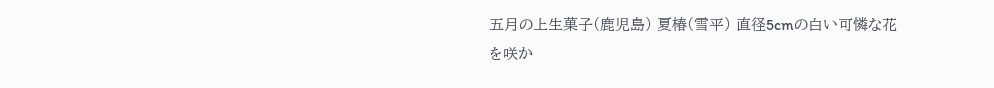五月の上生菓子(鹿児島) 夏椿(雪平) 直径5cmの白い可憐な花を咲か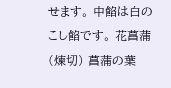せます。 中餡は白のこし餡です。 花菖蒲(煉切) 菖蒲の葉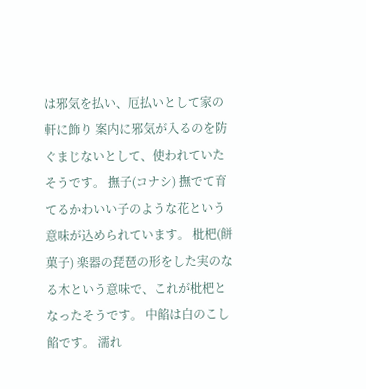は邪気を払い、厄払いとして家の軒に飾り 案内に邪気が入るのを防ぐまじないとして、使われていたそうです。 撫子(コナシ) 撫でて育てるかわいい子のような花という意味が込められています。 枇杷(餅菓子) 楽器の琵琶の形をした実のなる木という意味で、これが枇杷となったそうです。 中餡は白のこし餡です。 濡れ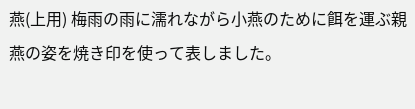燕(上用) 梅雨の雨に濡れながら小燕のために餌を運ぶ親燕の姿を焼き印を使って表しました。